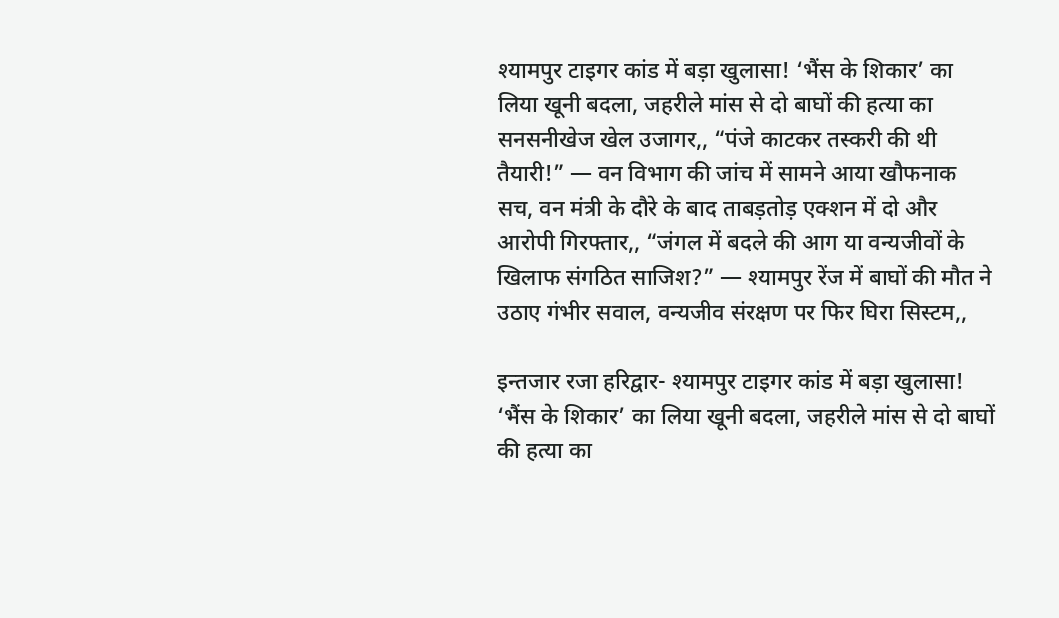श्यामपुर टाइगर कांड में बड़ा खुलासा! ‘भैंस के शिकार’ का लिया खूनी बदला, जहरीले मांस से दो बाघों की हत्या का सनसनीखेज खेल उजागर,, “पंजे काटकर तस्करी की थी तैयारी!” — वन विभाग की जांच में सामने आया खौफनाक सच, वन मंत्री के दौरे के बाद ताबड़तोड़ एक्शन में दो और आरोपी गिरफ्तार,, “जंगल में बदले की आग या वन्यजीवों के खिलाफ संगठित साजिश?” — श्यामपुर रेंज में बाघों की मौत ने उठाए गंभीर सवाल, वन्यजीव संरक्षण पर फिर घिरा सिस्टम,,

इन्तजार रजा हरिद्वार- श्यामपुर टाइगर कांड में बड़ा खुलासा! ‘भैंस के शिकार’ का लिया खूनी बदला, जहरीले मांस से दो बाघों की हत्या का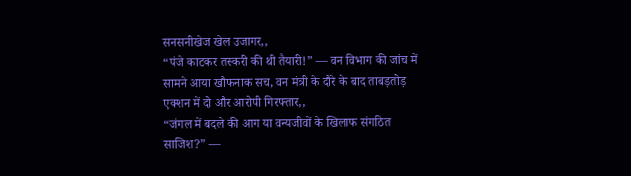सनसनीखेज खेल उजागर,,
“पंजे काटकर तस्करी की थी तैयारी!” — वन विभाग की जांच में सामने आया खौफनाक सच, वन मंत्री के दौरे के बाद ताबड़तोड़ एक्शन में दो और आरोपी गिरफ्तार,,
“जंगल में बदले की आग या वन्यजीवों के खिलाफ संगठित साजिश?” —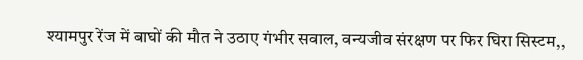श्यामपुर रेंज में बाघों की मौत ने उठाए गंभीर सवाल, वन्यजीव संरक्षण पर फिर घिरा सिस्टम,,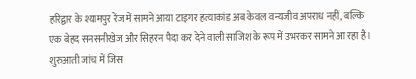हरिद्वार के श्यामपुर रेंज में सामने आया टाइगर हत्याकांड अब केवल वन्यजीव अपराध नहीं, बल्कि एक बेहद सनसनीखेज और सिहरन पैदा कर देने वाली साजिश के रूप में उभरकर सामने आ रहा है। शुरुआती जांच में जिस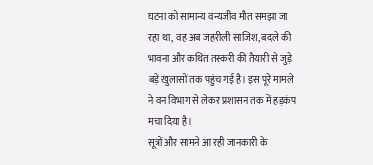घटना को सामान्य वन्यजीव मौत समझा जा रहा था, वह अब जहरीली साजिश, बदले की भावना और कथित तस्करी की तैयारी से जुड़े बड़े खुलासों तक पहुंच गई है। इस पूरे मामले ने वन विभाग से लेकर प्रशासन तक में हड़कंप मचा दिया है।
सूत्रों और सामने आ रही जानकारी के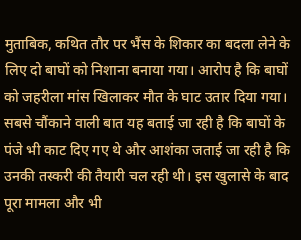मुताबिक, कथित तौर पर भैंस के शिकार का बदला लेने के लिए दो बाघों को निशाना बनाया गया। आरोप है कि बाघों को जहरीला मांस खिलाकर मौत के घाट उतार दिया गया। सबसे चौंकाने वाली बात यह बताई जा रही है कि बाघों के पंजे भी काट दिए गए थे और आशंका जताई जा रही है कि उनकी तस्करी की तैयारी चल रही थी। इस खुलासे के बाद पूरा मामला और भी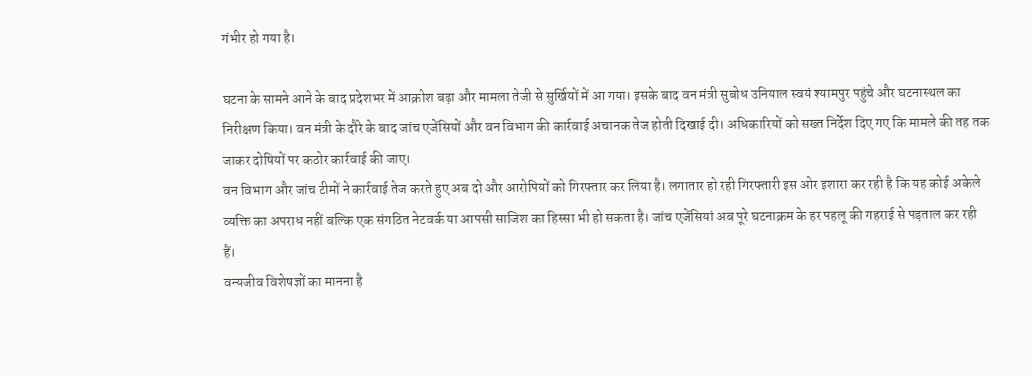गंभीर हो गया है।

घटना के सामने आने के बाद प्रदेशभर में आक्रोश बढ़ा और मामला तेजी से सुर्खियों में आ गया। इसके बाद वन मंत्री सुबोध उनियाल स्वयं श्यामपुर पहुंचे और घटनास्थल का निरीक्षण किया। वन मंत्री के दौरे के बाद जांच एजेंसियों और वन विभाग की कार्रवाई अचानक तेज होती दिखाई दी। अधिकारियों को सख्त निर्देश दिए गए कि मामले की तह तक जाकर दोषियों पर कठोर कार्रवाई की जाए।
वन विभाग और जांच टीमों ने कार्रवाई तेज करते हुए अब दो और आरोपियों को गिरफ्तार कर लिया है। लगातार हो रही गिरफ्तारी इस ओर इशारा कर रही है कि यह कोई अकेले व्यक्ति का अपराध नहीं बल्कि एक संगठित नेटवर्क या आपसी साजिश का हिस्सा भी हो सकता है। जांच एजेंसियां अब पूरे घटनाक्रम के हर पहलू की गहराई से पड़ताल कर रही हैं।
वन्यजीव विशेषज्ञों का मानना है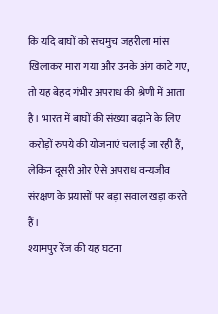कि यदि बाघों को सचमुच जहरीला मांस खिलाकर मारा गया और उनके अंग काटे गए, तो यह बेहद गंभीर अपराध की श्रेणी में आता है। भारत में बाघों की संख्या बढ़ाने के लिए करोड़ों रुपये की योजनाएं चलाई जा रही हैं, लेकिन दूसरी ओर ऐसे अपराध वन्यजीव संरक्षण के प्रयासों पर बड़ा सवाल खड़ा करते हैं।
श्यामपुर रेंज की यह घटना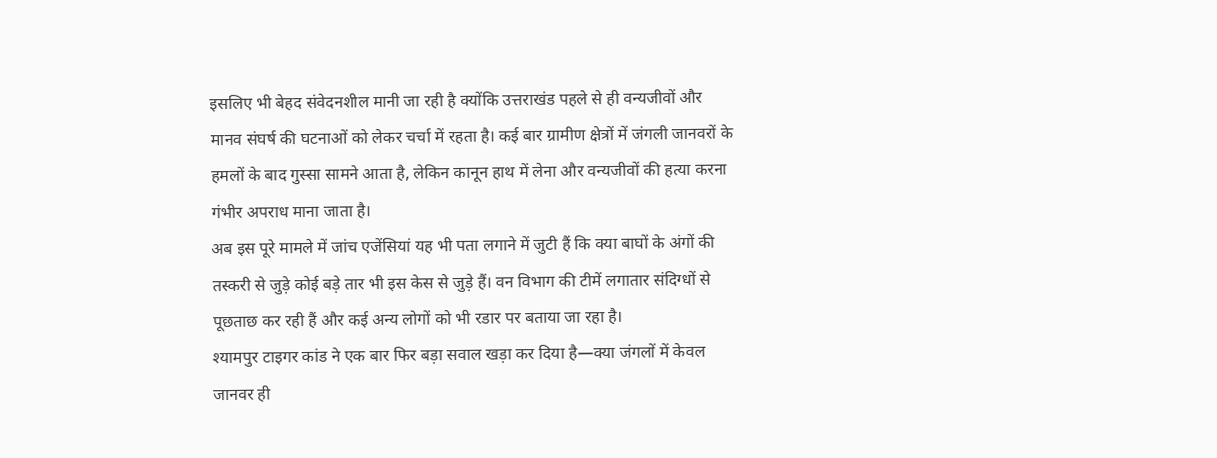इसलिए भी बेहद संवेदनशील मानी जा रही है क्योंकि उत्तराखंड पहले से ही वन्यजीवों और मानव संघर्ष की घटनाओं को लेकर चर्चा में रहता है। कई बार ग्रामीण क्षेत्रों में जंगली जानवरों के हमलों के बाद गुस्सा सामने आता है, लेकिन कानून हाथ में लेना और वन्यजीवों की हत्या करना गंभीर अपराध माना जाता है।
अब इस पूरे मामले में जांच एजेंसियां यह भी पता लगाने में जुटी हैं कि क्या बाघों के अंगों की तस्करी से जुड़े कोई बड़े तार भी इस केस से जुड़े हैं। वन विभाग की टीमें लगातार संदिग्धों से पूछताछ कर रही हैं और कई अन्य लोगों को भी रडार पर बताया जा रहा है।
श्यामपुर टाइगर कांड ने एक बार फिर बड़ा सवाल खड़ा कर दिया है—क्या जंगलों में केवल जानवर ही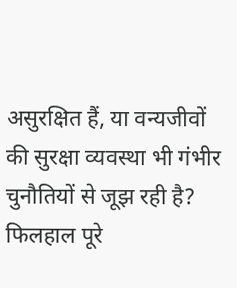असुरक्षित हैं, या वन्यजीवों की सुरक्षा व्यवस्था भी गंभीर चुनौतियों से जूझ रही है? फिलहाल पूरे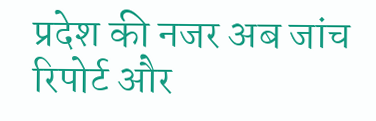प्रदेश की नजर अब जांच रिपोर्ट और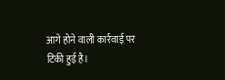आगे होने वाली कार्रवाई पर टिकी हुई है।